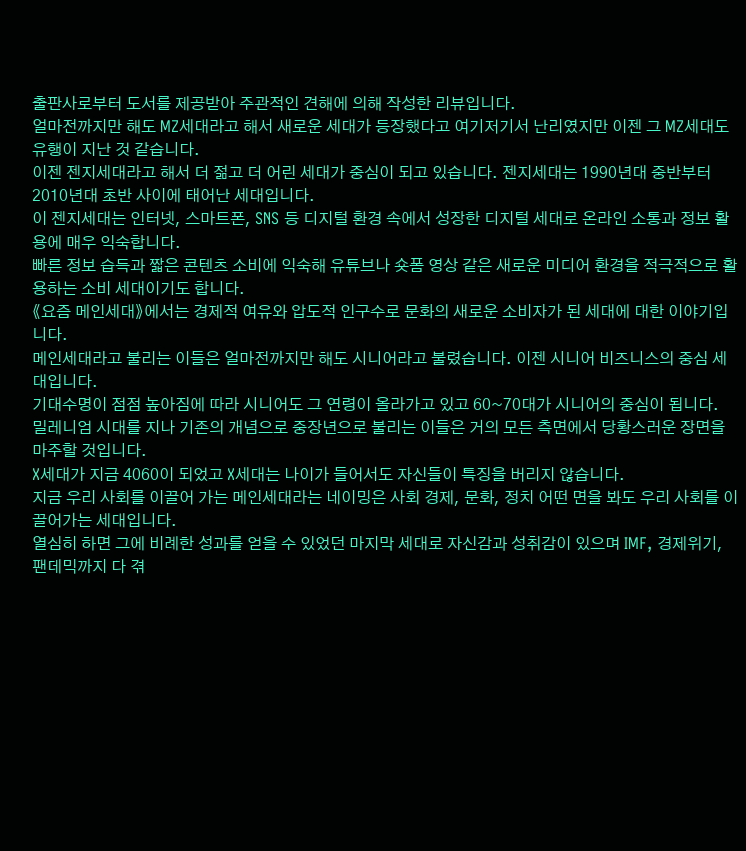출판사로부터 도서를 제공받아 주관적인 견해에 의해 작성한 리뷰입니다.
얼마전까지만 해도 MZ세대라고 해서 새로운 세대가 등장했다고 여기저기서 난리였지만 이젠 그 MZ세대도 유행이 지난 것 같습니다.
이젠 젠지세대라고 해서 더 젊고 더 어린 세대가 중심이 되고 있습니다. 젠지세대는 1990년대 중반부터 2010년대 초반 사이에 태어난 세대입니다.
이 젠지세대는 인터넷, 스마트폰, SNS 등 디지털 환경 속에서 성장한 디지털 세대로 온라인 소통과 정보 활용에 매우 익숙합니다.
빠른 정보 습득과 짧은 콘텐츠 소비에 익숙해 유튜브나 숏폼 영상 같은 새로운 미디어 환경을 적극적으로 활용하는 소비 세대이기도 합니다.
《요즘 메인세대》에서는 경제적 여유와 압도적 인구수로 문화의 새로운 소비자가 된 세대에 대한 이야기입니다.
메인세대라고 불리는 이들은 얼마전까지만 해도 시니어라고 불렸습니다. 이젠 시니어 비즈니스의 중심 세대입니다.
기대수명이 점점 높아짐에 따라 시니어도 그 연령이 올라가고 있고 60~70대가 시니어의 중심이 됩니다.
밀레니엄 시대를 지나 기존의 개념으로 중장년으로 불리는 이들은 거의 모든 측면에서 당황스러운 장면을 마주할 것입니다.
X세대가 지금 4060이 되었고 X세대는 나이가 들어서도 자신들이 특징을 버리지 않습니다.
지금 우리 사회를 이끌어 가는 메인세대라는 네이밍은 사회 경제, 문화, 정치 어떤 면을 봐도 우리 사회를 이끌어가는 세대입니다.
열심히 하면 그에 비례한 성과를 얻을 수 있었던 마지막 세대로 자신감과 성취감이 있으며 IMF, 경제위기, 팬데믹까지 다 겪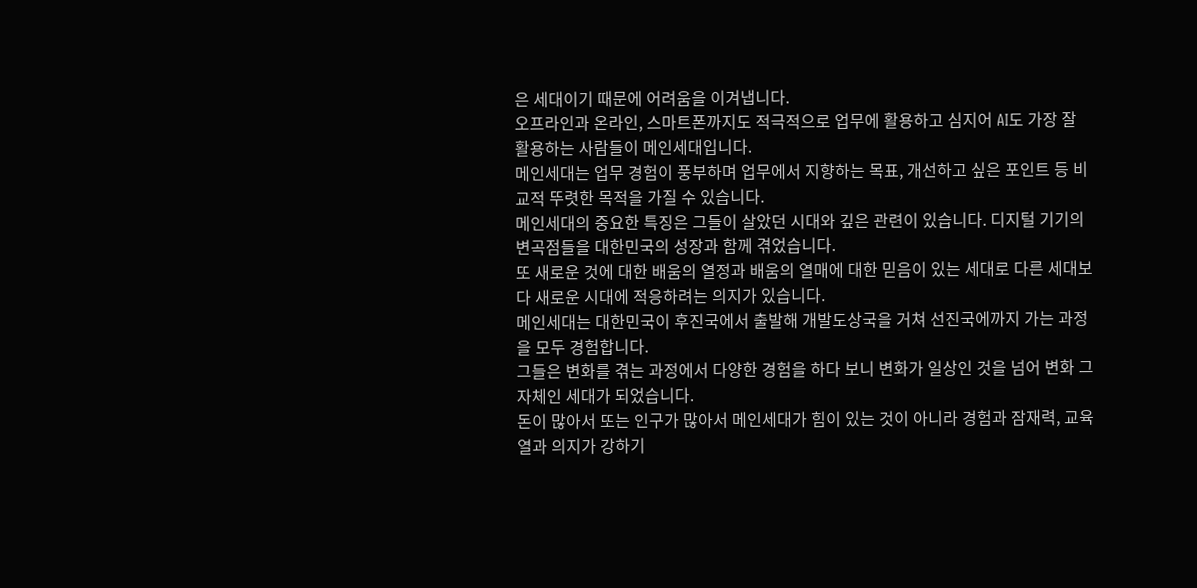은 세대이기 때문에 어려움을 이겨냅니다.
오프라인과 온라인, 스마트폰까지도 적극적으로 업무에 활용하고 심지어 AI도 가장 잘 활용하는 사람들이 메인세대입니다.
메인세대는 업무 경험이 풍부하며 업무에서 지향하는 목표, 개선하고 싶은 포인트 등 비교적 뚜렷한 목적을 가질 수 있습니다.
메인세대의 중요한 특징은 그들이 살았던 시대와 깊은 관련이 있습니다. 디지털 기기의 변곡점들을 대한민국의 성장과 함께 겪었습니다.
또 새로운 것에 대한 배움의 열정과 배움의 열매에 대한 믿음이 있는 세대로 다른 세대보다 새로운 시대에 적응하려는 의지가 있습니다.
메인세대는 대한민국이 후진국에서 출발해 개발도상국을 거쳐 선진국에까지 가는 과정을 모두 경험합니다.
그들은 변화를 겪는 과정에서 다양한 경험을 하다 보니 변화가 일상인 것을 넘어 변화 그 자체인 세대가 되었습니다.
돈이 많아서 또는 인구가 많아서 메인세대가 힘이 있는 것이 아니라 경험과 잠재력, 교육열과 의지가 강하기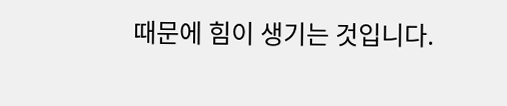때문에 힘이 생기는 것입니다.